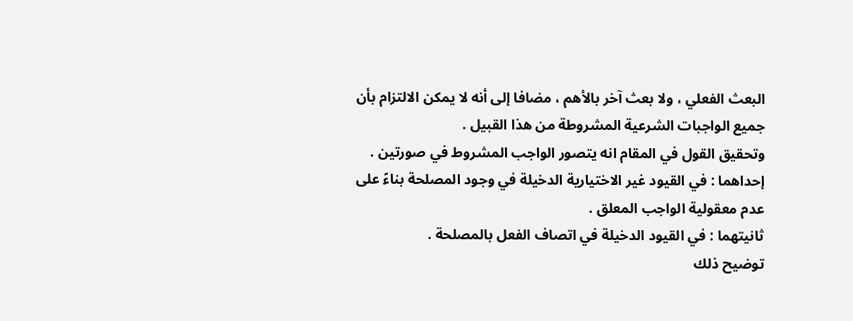البعث الفعلي ، ولا بعث آخر بالأهم ، مضافا إلى أنه لا يمكن الالتزام بأن جميع الواجبات الشرعية المشروطة من هذا القبيل .
وتحقيق القول في المقام انه يتصور الواجب المشروط في صورتين .
إحداهما : في القيود غير الاختيارية الدخيلة في وجود المصلحة بناءً على عدم معقولية الواجب المعلق .
ثانيتهما : في القيود الدخيلة في اتصاف الفعل بالمصلحة .
توضيح ذلك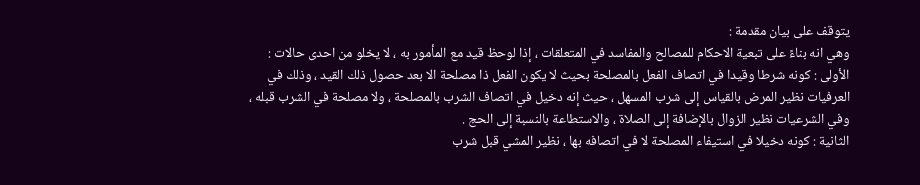يتوقف على بيان مقدمة :
وهي انه بناءً على تبعية الاحكام للمصالح والمفاسد في المتعلقات ، إذا لوحظ قيد مع المأمور به ، لا يخلو من احدى حالات :
الأولى : كونه شرطا وقيدا في اتصاف الفعل بالمصلحة بحيث لا يكون الفعل ذا مصلحة الا بعد حصول ذلك القيد ، وذلك في العرفيات نظير المرض بالقياس إلى شرب المسهل ، حيث إنه دخيل في اتصاف الشرب بالمصلحة ، ولا مصلحة في الشرب قبله ، وفي الشرعيات نظير الزوال بالإضافة إلى الصلاة ، والاستطاعة بالنسبة إلى الحج .
الثانية : كونه دخيلا في استيفاء المصلحة لا في اتصافه بها ، نظير المشي قبل شرب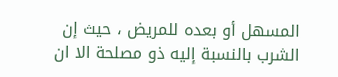المسهل أو بعده للمريض ، حيث إن الشرب بالنسبة إليه ذو مصلحة الا ان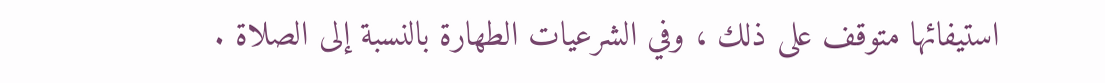استيفائها متوقف على ذلك ، وفي الشرعيات الطهارة بالنسبة إلى الصلاة .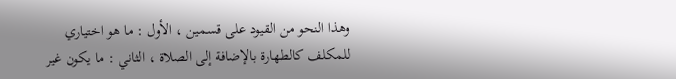وهذا النحو من القيود على قسمين ، الأول : ما هو اختياري للمكلف كالطهارة بالإضافة إلى الصلاة ، الثاني : ما يكون غير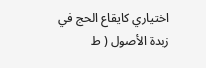اختياري كايقاع الحج في
زبدة الأصول ( ط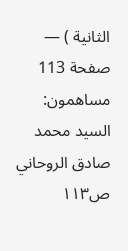الثانية ) — صفحة 113
مساهمون: السيد محمد صادق الروحاني
ص١١٣